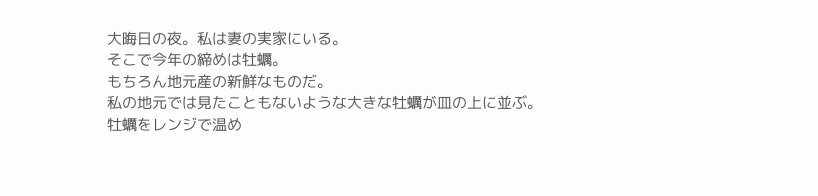大晦日の夜。私は妻の実家にいる。
そこで今年の締めは牡蠣。
もちろん地元産の新鮮なものだ。
私の地元では見たこともないような大きな牡蠣が皿の上に並ぶ。
牡蠣をレンジで温め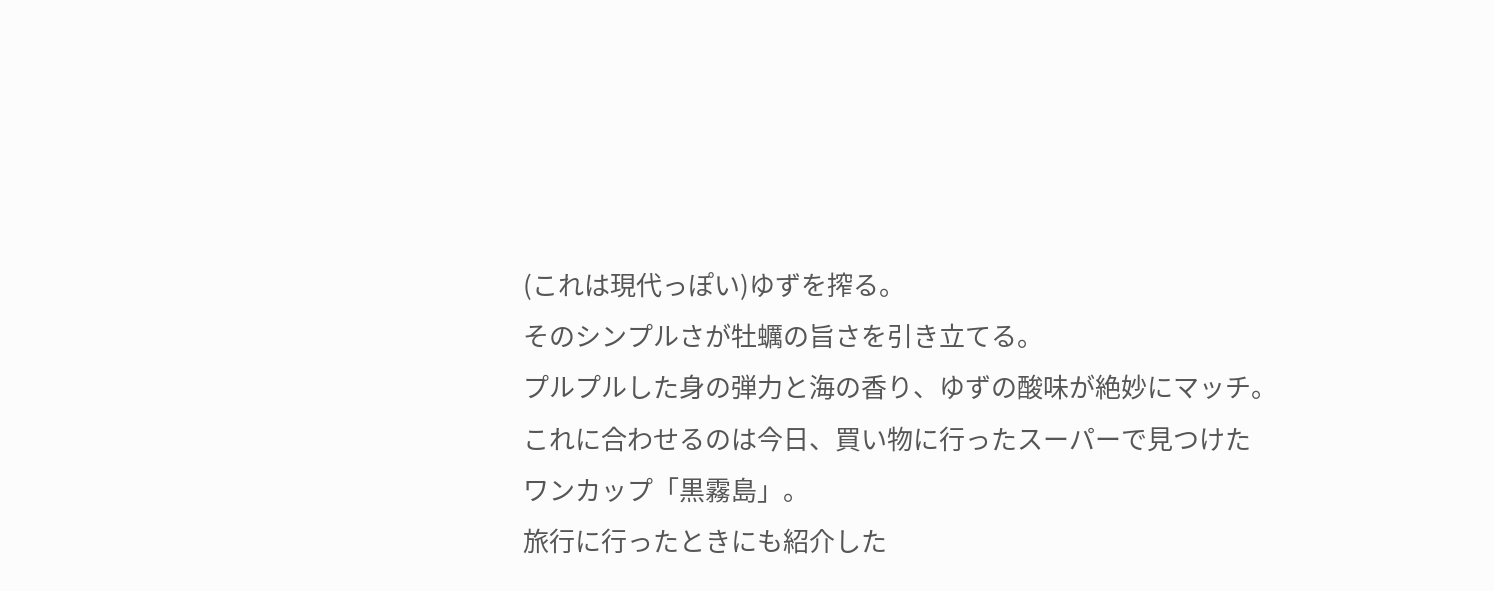(これは現代っぽい)ゆずを搾る。
そのシンプルさが牡蠣の旨さを引き立てる。
プルプルした身の弾力と海の香り、ゆずの酸味が絶妙にマッチ。
これに合わせるのは今日、買い物に行ったスーパーで見つけた
ワンカップ「黒霧島」。
旅行に行ったときにも紹介した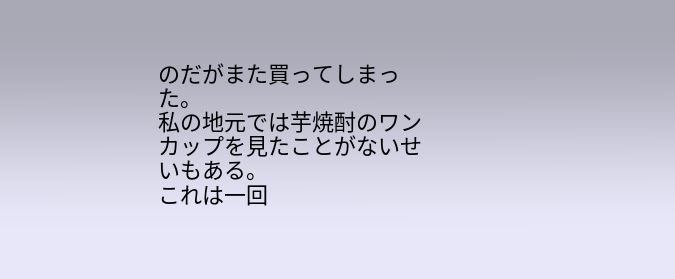のだがまた買ってしまった。
私の地元では芋焼酎のワンカップを見たことがないせいもある。
これは一回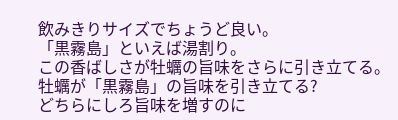飲みきりサイズでちょうど良い。
「黒霧島」といえば湯割り。
この香ばしさが牡蠣の旨味をさらに引き立てる。
牡蠣が「黒霧島」の旨味を引き立てる?
どちらにしろ旨味を増すのに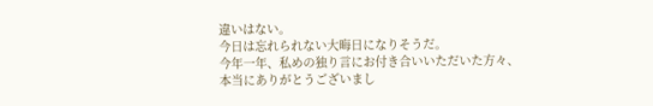違いはない。
今日は忘れられない大晦日になりそうだ。
今年一年、私めの独り言にお付き合いいただいた方々、
本当にありがとうございまし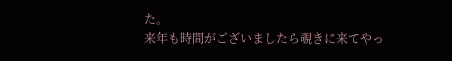た。
来年も時間がございましたら覗きに来てやっ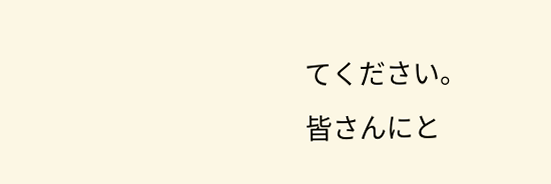てください。
皆さんにと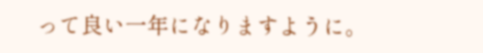って良い一年になりますように。